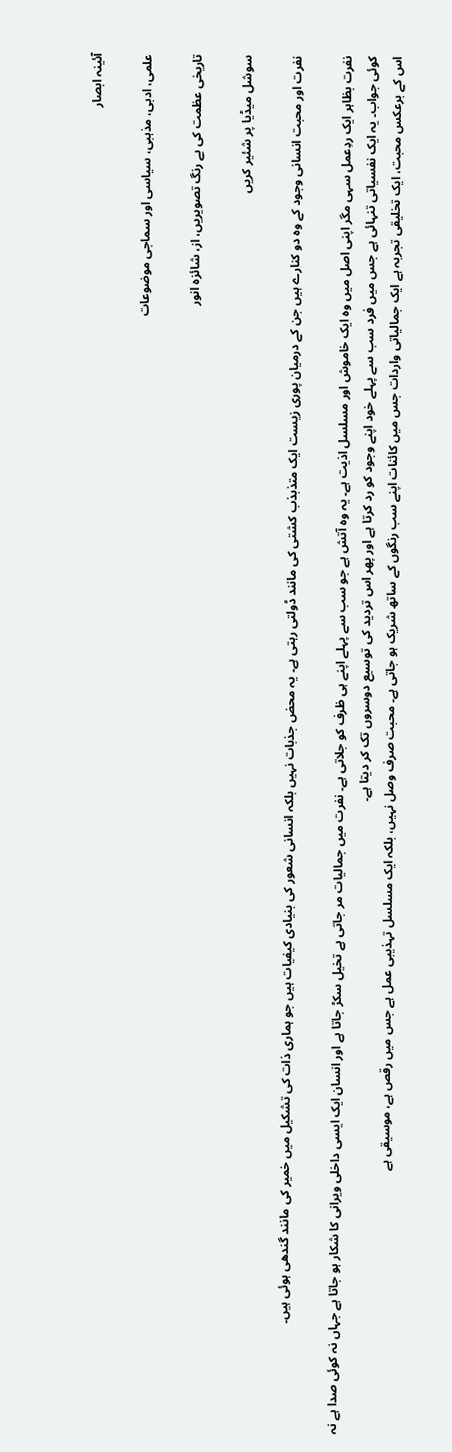آئینہ ابصار

علمی، ادبی، مذہبی، سیاسی اور سماجی موضوعات

تاریخی عظمت کی بے رنگ تصویریں، از، شائزہ انور

سوشل میڈیا پر شئیر کریں

نفرت اور محبت انسانی وجود کے وہ دو کنارے ہیں جن کے درمیان پوری زیست ایک متذبذب کشتی کی مانند ڈولتی رہتی ہے۔ یہ محض جذبات نہیں بلکہ انسانی شعور کی بنیادی کیفیات ہیں جو ہماری ذات کی تشکیل میں خمیر کی مانند گندھی ہوئی ہیں۔

نفرت بظاہر ایک ردِعمل سہی مگر اپنی اصل میں وہ ایک خاموش اور مسلسل اذیت ہے۔ یہ وہ آتش ہے جو سب سے پہلے اپنے ہی ظرف کو جلاتی ہے۔ نفرت میں جمالیات مر جاتی ہے تخیل سکڑ جاتا ہے اور انسان ایک ایسی داخلی ویرانی کا شکار ہو جاتا ہے جہاں نہ کوئی صدا ہے نہ کوئی جواب۔ یہ ایک نفسیاتی تنہائی ہے جس میں فرد سب سے پہلے خود اپنے وجود کو رد کرتا ہے اور پھر اس تردید کی توسیع دوسروں تک کر دیتا ہے۔
اس کے برعکس محبت، ایک تخلیقی تجربہ ہے ایک جمالیاتی واردات جس میں کائنات اپنے سب رنگوں کے ساتھ شریک ہو جاتی ہے۔ محبت صرف وصل نہیں، بلکہ ایک مسلسل تہذیبی عمل ہے جس میں رقص ہے، موسیقی ہے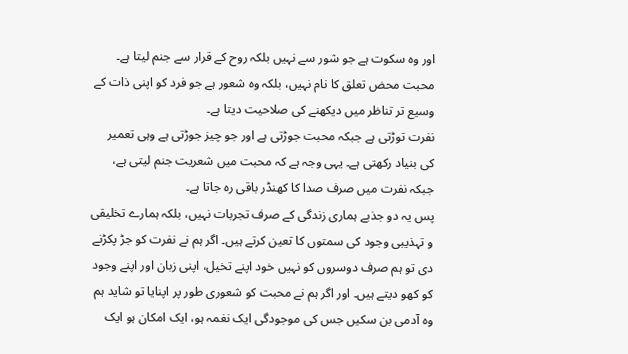اور وہ سکوت ہے جو شور سے نہیں بلکہ روح کے قرار سے جنم لیتا ہے۔ محبت محض تعلق کا نام نہیں، بلکہ وہ شعور ہے جو فرد کو اپنی ذات کے وسیع تر تناظر میں دیکھنے کی صلاحیت دیتا ہے۔
نفرت توڑتی ہے جبکہ محبت جوڑتی ہے اور جو چیز جوڑتی ہے وہی تعمیر کی بنیاد رکھتی ہے۔ یہی وجہ ہے کہ محبت میں شعریت جنم لیتی ہے، جبکہ نفرت میں صرف صدا کا کھنڈر باقی رہ جاتا ہے۔
پس یہ دو جذبے ہماری زندگی کے صرف تجربات نہیں، بلکہ ہمارے تخلیقی و تہذیبی وجود کی سمتوں کا تعین کرتے ہیں۔ اگر ہم نے نفرت کو جڑ پکڑنے دی تو ہم صرف دوسروں کو نہیں خود اپنے تخیل، اپنی زبان اور اپنے وجود کو کھو دیتے ہیں۔ اور اگر ہم نے محبت کو شعوری طور پر اپنایا تو شاید ہم وہ آدمی بن سکیں جس کی موجودگی ایک نغمہ ہو، ایک امکان ہو ایک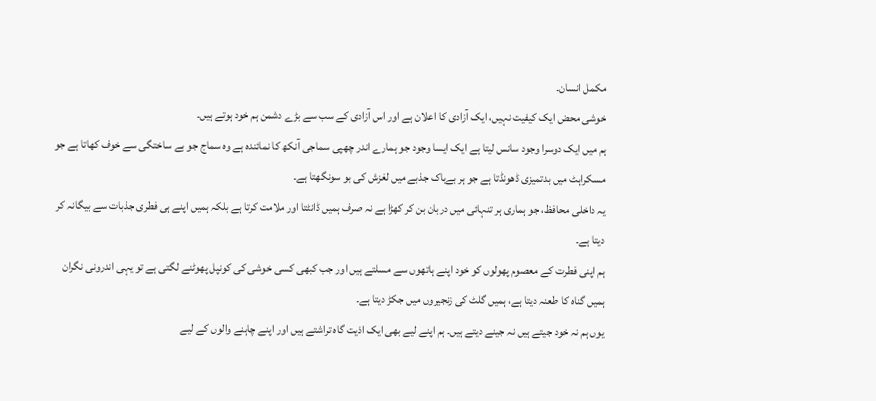مکمل انسان۔
خوشی محض ایک کیفیت نہیں، ایک آزادی کا اعلان ہے اور اس آزادی کے سب سے بڑے دشمن ہم خود ہوتے ہیں۔
ہم میں ایک دوسرا وجود سانس لیتا ہے ایک ایسا وجود جو ہمارے اندر چھپی سماجی آنکھ کا نمائندہ ہے وہ سماج جو بے ساختگی سے خوف کھاتا ہے جو مسکراہٹ میں بدتمیزی ڈھونڈتا ہے جو ہر بےباک جذبے میں لغزش کی بو سونگھتا ہے۔
یہ داخلی محافظ، جو ہماری ہر تنہائی میں دربان بن کر کھڑا ہے نہ صرف ہمیں ڈانٹتا اور ملامت کرتا ہے بلکہ ہمیں اپنے ہی فطری جذبات سے بیگانہ کر دیتا ہے۔
ہم اپنی فطرت کے معصوم پھولوں کو خود اپنے ہاتھوں سے مسلتے ہیں اور جب کبھی کسی خوشی کی کونپل پھوٹنے لگتی ہے تو یہی اندرونی نگران ہمیں گناہ کا طعنہ دیتا ہے، ہمیں گلٹ کی زنجیروں میں جکڑ دیتا ہے۔
یوں ہم نہ خود جیتے ہیں نہ جینے دیتے ہیں۔ ہم اپنے لیے بھی ایک اذیت گاہ تراشتے ہیں اور اپنے چاہنے والوں کے لیے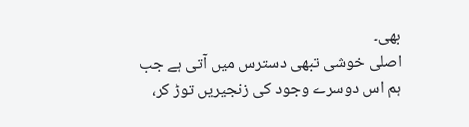بھی۔
اصلی خوشی تبھی دسترس میں آتی ہے جب ہم اس دوسرے وجود کی زنجیریں توڑ کر،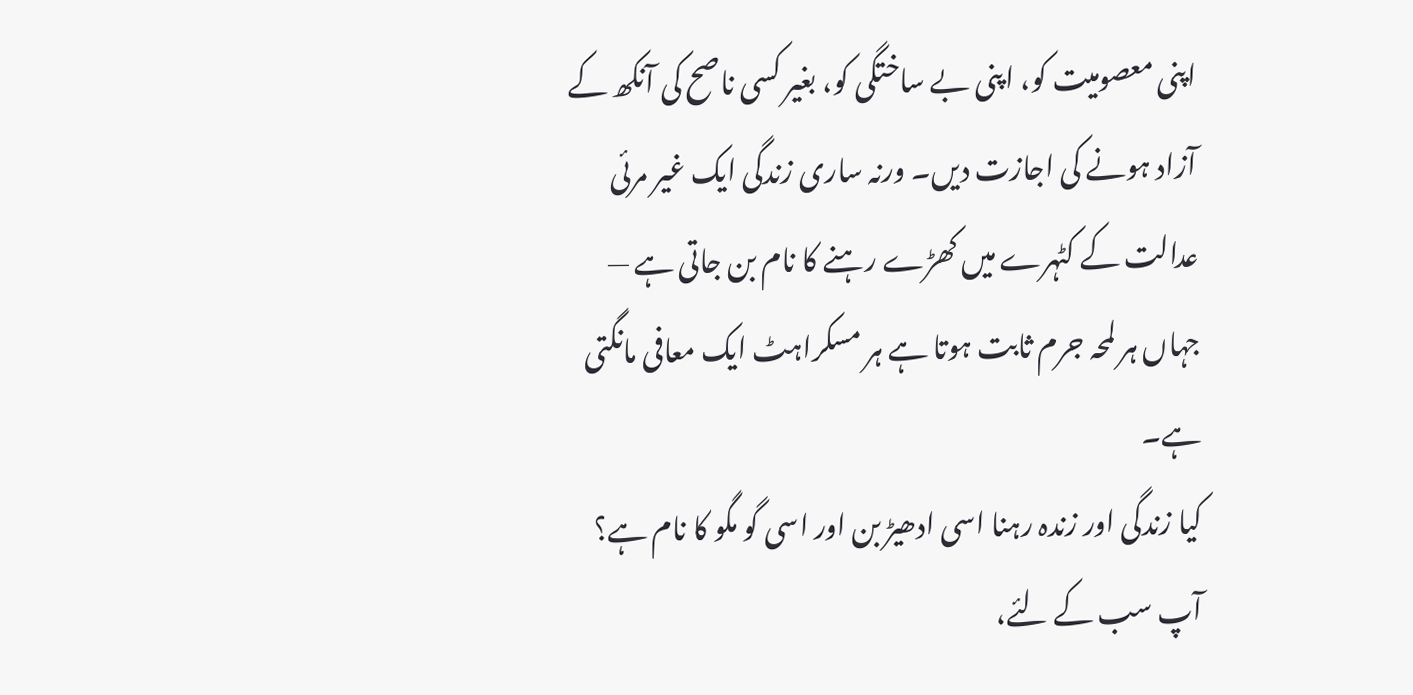اپنی معصومیت کو، اپنی بے ساختگی کو، بغیر کسی ناصح کی آنکھ کے آزاد ہونے کی اجازت دیں۔ ورنہ ساری زندگی ایک غیر مرئی عدالت کے کٹہرے میں کھڑے رہنے کا نام بن جاتی ہے — جہاں ہر لمحہ جرم ثابت ہوتا ہے ہر مسکراہٹ ایک معافی مانگتی ہے۔
کیا زندگی اور زندہ رہنا اسی ادھیڑ بن اور اسی گو مگو کا نام ہے؟
آپ سب کے لئے،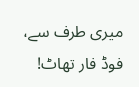میری طرف سے،
فوڈ فار تھاٹ!